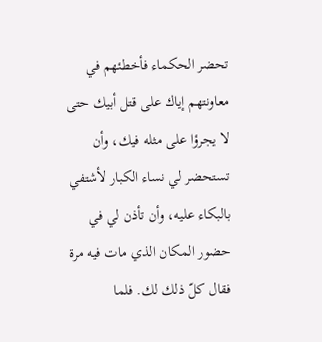تحضر الحكماء فأخطئهم في معاونتهم إياك على قتل أبيك حتى لا يجرؤا على مثله فيك، وأن تستحضر لي نساء الكبار لأشتفي بالبكاء عليه، وأن تأذن لي في حضور المكان الذي مات فيه مرة فقال كلّ ذلك لك. فلما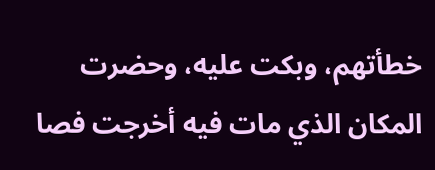خطأتهم، وبكت عليه، وحضرت المكان الذي مات فيه أخرجت فصا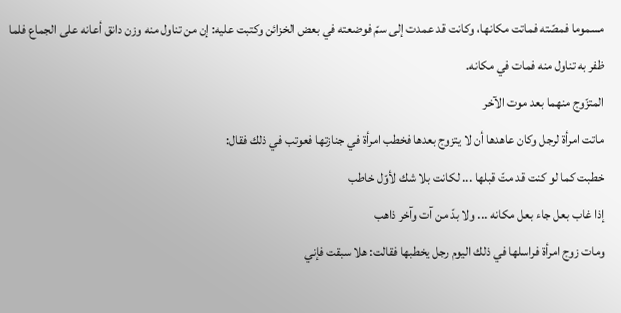مسموما فمصّته فماتت مكانها، وكانت قد عمدت إلى سمّ فوضعته في بعض الخزائن وكتبت عليه: إن من تناول منه وزن دانق أعانه على الجماع فلما ظفر به تناول منه فمات في مكانه.
المتزّوج منهما بعد موت الآخر
ماتت امرأة لرجل وكان عاهدها أن لا يتزوج بعدها فخطب امرأة في جنازتها فعوتب في ذلك فقال:
خطبت كما لو كنت قد متّ قبلها ... لكانت بلا شك لأوّل خاطب
إذا غاب بعل جاء بعل مكانه ... ولا بدّ من آت وآخر ذاهب
ومات زوج امرأة فراسلها في ذلك اليوم رجل يخطبها فقالت: هلا سبقت فإني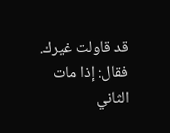قد قاولت غيرك. فقال: إذا مات الثاني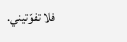فلا تفوّتيني.